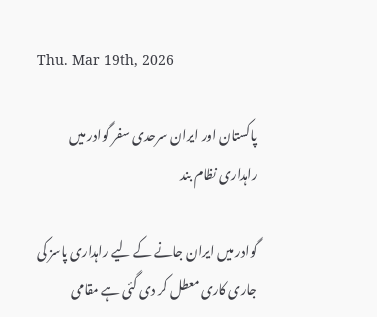Thu. Mar 19th, 2026

پاکستان اور ایران سرحدی سفر گوادر میں راہداری نظام بند

گوادر میں ایران جانے کے لیے راہداری پاسز کی جاری کاری معطل کر دی گئی ہے مقامی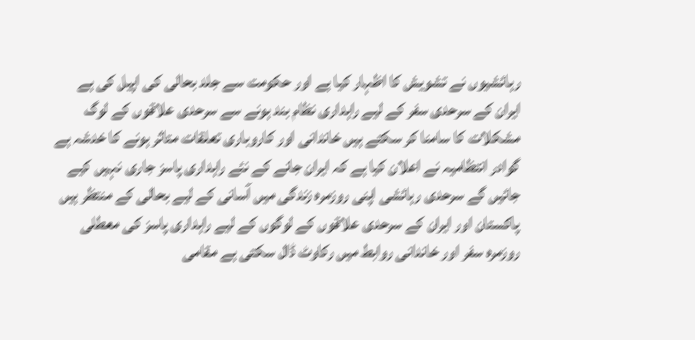رہائشیوں نے تشویش کا اظہار کیا ہے اور حکومت سے جلد بحالی کی اپیل کی ہے ایران کے سرحدی سفر کے لیے راہداری نظام بند ہونے سے سرحدی علاقوں کے لوگ مشکلات کا سامنا کر سکتے ہیں خاندانی اور کاروباری تعلقات متاثر ہونے کا خدشہ ہے گوادر انتظامیہ نے اعلان کیا ہے کہ ایران جانے کے نئے راہداری پاسز جاری نہیں کیے جائیں گے سرحدی رہائشی اپنی روزمرہ زندگی میں آسانی کے لیے بحالی کے منتظر ہیں پاکستان اور ایران کے سرحدی علاقوں کے لوگوں کے لیے راہداری پاسز کی معطلی روزمرہ سفر اور خاندانی روابط میں رکاوٹ ڈال سکتی ہے مقامی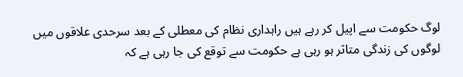لوگ حکومت سے اپیل کر رہے ہیں راہداری نظام کی معطلی کے بعد سرحدی علاقوں میں لوگوں کی زندگی متاثر ہو رہی ہے حکومت سے توقع کی جا رہی ہے کہ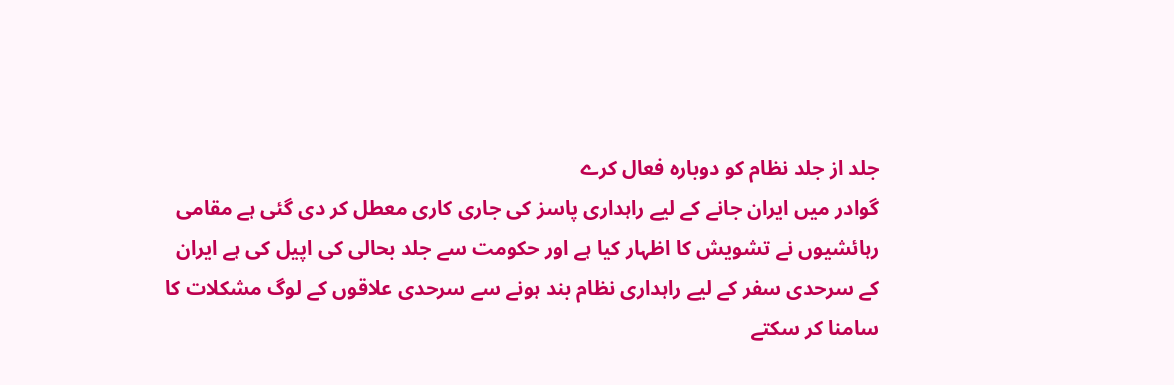جلد از جلد نظام کو دوبارہ فعال کرے
گوادر میں ایران جانے کے لیے راہداری پاسز کی جاری کاری معطل کر دی گئی ہے مقامی رہائشیوں نے تشویش کا اظہار کیا ہے اور حکومت سے جلد بحالی کی اپیل کی ہے ایران کے سرحدی سفر کے لیے راہداری نظام بند ہونے سے سرحدی علاقوں کے لوگ مشکلات کا سامنا کر سکتے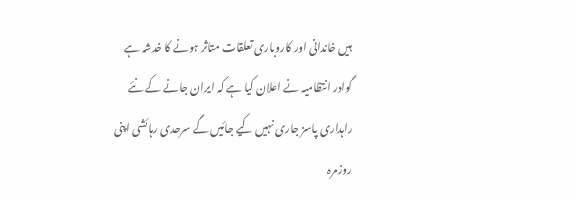ہیں خاندانی اور کاروباری تعلقات متاثر ہونے کا خدشہ ہے گوادر انتظامیہ نے اعلان کیا ہے کہ ایران جانے کے نئے راہداری پاسز جاری نہیں کیے جائیں گے سرحدی رہائشی اپنی روزمرہ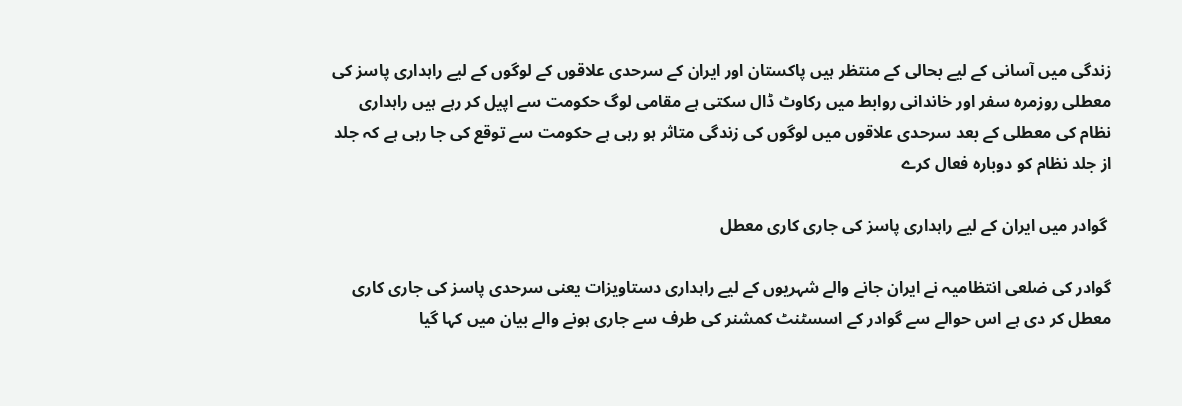زندگی میں آسانی کے لیے بحالی کے منتظر ہیں پاکستان اور ایران کے سرحدی علاقوں کے لوگوں کے لیے راہداری پاسز کی معطلی روزمرہ سفر اور خاندانی روابط میں رکاوٹ ڈال سکتی ہے مقامی لوگ حکومت سے اپیل کر رہے ہیں راہداری نظام کی معطلی کے بعد سرحدی علاقوں میں لوگوں کی زندگی متاثر ہو رہی ہے حکومت سے توقع کی جا رہی ہے کہ جلد از جلد نظام کو دوبارہ فعال کرے

 گوادر میں ایران کے لیے راہداری پاسز کی جاری کاری معطل

گوادر کی ضلعی انتظامیہ نے ایران جانے والے شہریوں کے لیے راہداری دستاویزات یعنی سرحدی پاسز کی جاری کاری معطل کر دی ہے اس حوالے سے گوادر کے اسسٹنٹ کمشنر کی طرف سے جاری ہونے والے بیان میں کہا گیا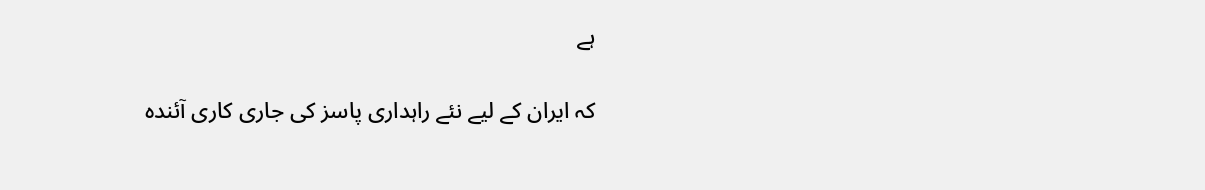ہے

کہ ایران کے لیے نئے راہداری پاسز کی جاری کاری آئندہ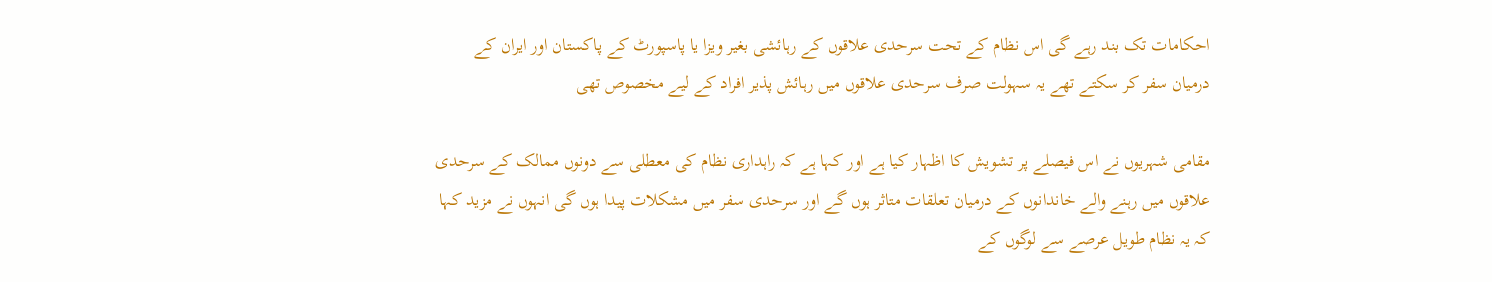احکامات تک بند رہے گی اس نظام کے تحت سرحدی علاقوں کے رہائشی بغیر ویزا یا پاسپورٹ کے پاکستان اور ایران کے درمیان سفر کر سکتے تھے یہ سہولت صرف سرحدی علاقوں میں رہائش پذیر افراد کے لیے مخصوص تھی

مقامی شہریوں نے اس فیصلے پر تشویش کا اظہار کیا ہے اور کہا ہے کہ راہداری نظام کی معطلی سے دونوں ممالک کے سرحدی علاقوں میں رہنے والے خاندانوں کے درمیان تعلقات متاثر ہوں گے اور سرحدی سفر میں مشکلات پیدا ہوں گی انہوں نے مزید کہا کہ یہ نظام طویل عرصے سے لوگوں کے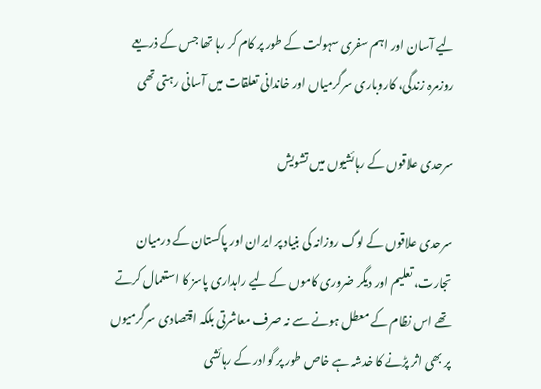لیے آسان اور اہم سفری سہولت کے طور پر کام کر رہا تھا جس کے ذریعے روزمرہ زندگی، کاروباری سرگرمیاں اور خاندانی تعلقات میں آسانی رہتی تھی

سرحدی علاقوں کے رہائشیوں میں تشویش

سرحدی علاقوں کے لوگ روزانہ کی بنیاد پر ایران اور پاکستان کے درمیان تجارت، تعلیم اور دیگر ضروری کاموں کے لیے راہداری پاسز کا استعمال کرتے تھے اس نظام کے معطل ہونے سے نہ صرف معاشرتی بلکہ اقتصادی سرگرمیوں پر بھی اثر پڑنے کا خدشہ ہے خاص طور پر گوادر کے رہائشی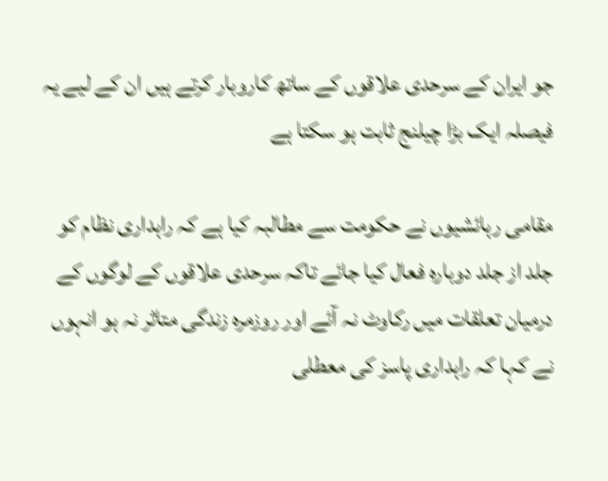جو ایران کے سرحدی علاقوں کے ساتھ کاروبار کرتے ہیں ان کے لیے یہ فیصلہ ایک بڑا چیلنج ثابت ہو سکتا ہے

مقامی رہائشیوں نے حکومت سے مطالبہ کیا ہے کہ راہداری نظام کو جلد از جلد دوبارہ فعال کیا جائے تاکہ سرحدی علاقوں کے لوگوں کے درمیان تعلقات میں رکاوٹ نہ آئے اور روزمرہ زندگی متاثر نہ ہو انہوں نے کہا کہ راہداری پاسز کی معطلی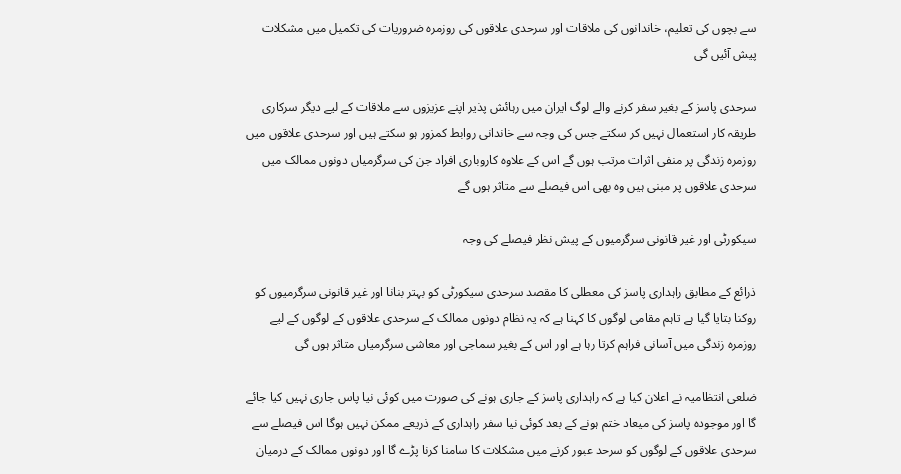سے بچوں کی تعلیم، خاندانوں کی ملاقات اور سرحدی علاقوں کی روزمرہ ضروریات کی تکمیل میں مشکلات پیش آئیں گی

سرحدی پاسز کے بغیر سفر کرنے والے لوگ ایران میں رہائش پذیر اپنے عزیزوں سے ملاقات کے لیے دیگر سرکاری طریقہ کار استعمال نہیں کر سکتے جس کی وجہ سے خاندانی روابط کمزور ہو سکتے ہیں اور سرحدی علاقوں میں روزمرہ زندگی پر منفی اثرات مرتب ہوں گے اس کے علاوہ کاروباری افراد جن کی سرگرمیاں دونوں ممالک میں سرحدی علاقوں پر مبنی ہیں وہ بھی اس فیصلے سے متاثر ہوں گے

سیکورٹی اور غیر قانونی سرگرمیوں کے پیش نظر فیصلے کی وجہ

ذرائع کے مطابق راہداری پاسز کی معطلی کا مقصد سرحدی سیکورٹی کو بہتر بنانا اور غیر قانونی سرگرمیوں کو روکنا بتایا گیا ہے تاہم مقامی لوگوں کا کہنا ہے کہ یہ نظام دونوں ممالک کے سرحدی علاقوں کے لوگوں کے لیے روزمرہ زندگی میں آسانی فراہم کرتا رہا ہے اور اس کے بغیر سماجی اور معاشی سرگرمیاں متاثر ہوں گی

ضلعی انتظامیہ نے اعلان کیا ہے کہ راہداری پاسز کے جاری ہونے کی صورت میں کوئی نیا پاس جاری نہیں کیا جائے گا اور موجودہ پاسز کی میعاد ختم ہونے کے بعد کوئی نیا سفر راہداری کے ذریعے ممکن نہیں ہوگا اس فیصلے سے سرحدی علاقوں کے لوگوں کو سرحد عبور کرنے میں مشکلات کا سامنا کرنا پڑے گا اور دونوں ممالک کے درمیان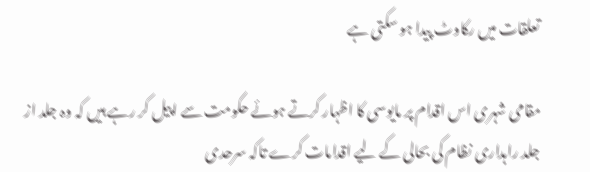تعلقات میں رکاوٹ پیدا ہو سکتی ہے

مقامی شہری اس اقدام پر مایوسی کا اظہار کرتے ہوئے حکومت سے اپیل کر رہے ہیں کہ وہ جلد از جلد راہداری نظام کی بحالی کے لیے اقدامات کرے تاکہ سرحدی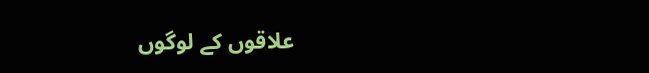علاقوں کے لوگوں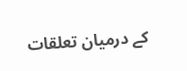کے درمیان تعلقات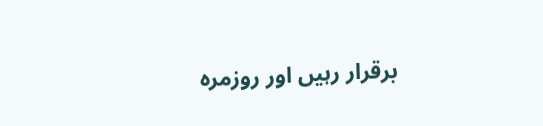برقرار رہیں اور روزمرہ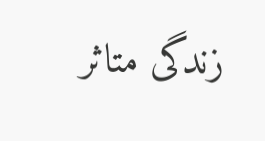زندگی متاثر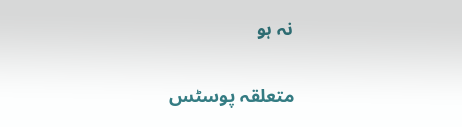نہ ہو

متعلقہ پوسٹس